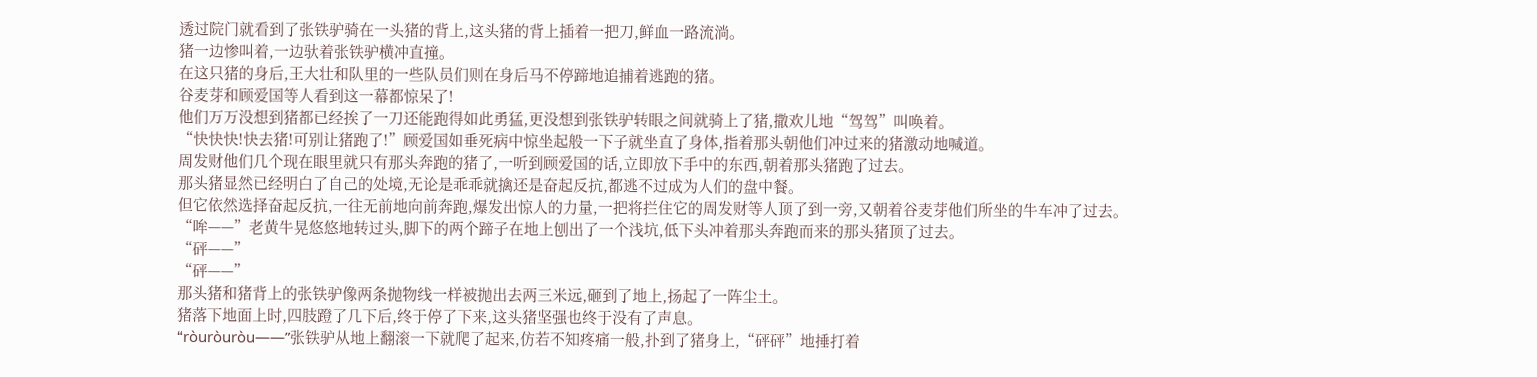透过院门就看到了张铁驴骑在一头猪的背上,这头猪的背上插着一把刀,鲜血一路流淌。
猪一边惨叫着,一边驮着张铁驴横冲直撞。
在这只猪的身后,王大壮和队里的一些队员们则在身后马不停蹄地追捕着逃跑的猪。
谷麦芽和顾爱国等人看到这一幕都惊呆了!
他们万万没想到猪都已经挨了一刀还能跑得如此勇猛,更没想到张铁驴转眼之间就骑上了猪,撒欢儿地“驾驾”叫唤着。
“快快快!快去猪!可别让猪跑了!”顾爱国如垂死病中惊坐起般一下子就坐直了身体,指着那头朝他们冲过来的猪激动地喊道。
周发财他们几个现在眼里就只有那头奔跑的猪了,一听到顾爱国的话,立即放下手中的东西,朝着那头猪跑了过去。
那头猪显然已经明白了自己的处境,无论是乖乖就擒还是奋起反抗,都逃不过成为人们的盘中餐。
但它依然选择奋起反抗,一往无前地向前奔跑,爆发出惊人的力量,一把将拦住它的周发财等人顶了到一旁,又朝着谷麦芽他们所坐的牛车冲了过去。
“哞——”老黄牛晃悠悠地转过头,脚下的两个蹄子在地上刨出了一个浅坑,低下头冲着那头奔跑而来的那头猪顶了过去。
“砰——”
“砰——”
那头猪和猪背上的张铁驴像两条抛物线一样被抛出去两三米远,砸到了地上,扬起了一阵尘土。
猪落下地面上时,四肢蹬了几下后,终于停了下来,这头猪坚强也终于没有了声息。
“ròuròuròu——”张铁驴从地上翻滚一下就爬了起来,仿若不知疼痛一般,扑到了猪身上,“砰砰”地捶打着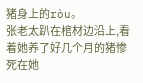猪身上的ròu。
张老太趴在棺材边沿上,看着她养了好几个月的猪惨死在她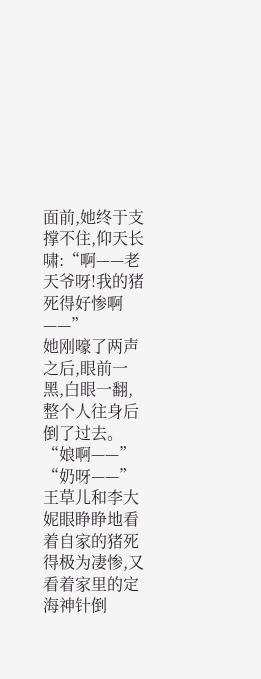面前,她终于支撑不住,仰天长啸:“啊——老天爷呀!我的猪死得好惨啊——”
她刚嚎了两声之后,眼前一黑,白眼一翻,整个人往身后倒了过去。
“娘啊——”
“奶呀——”
王草儿和李大妮眼睁睁地看着自家的猪死得极为凄惨,又看着家里的定海神针倒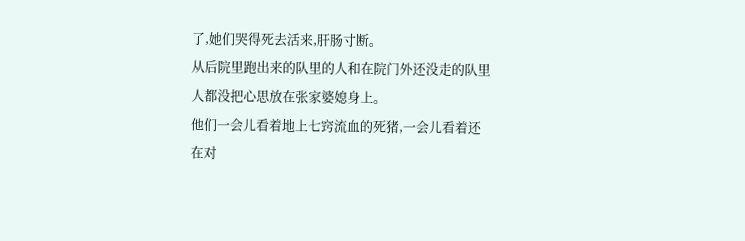了,她们哭得死去活来,肝肠寸断。
从后院里跑出来的队里的人和在院门外还没走的队里人都没把心思放在张家婆媳身上。
他们一会儿看着地上七窍流血的死猪,一会儿看着还在对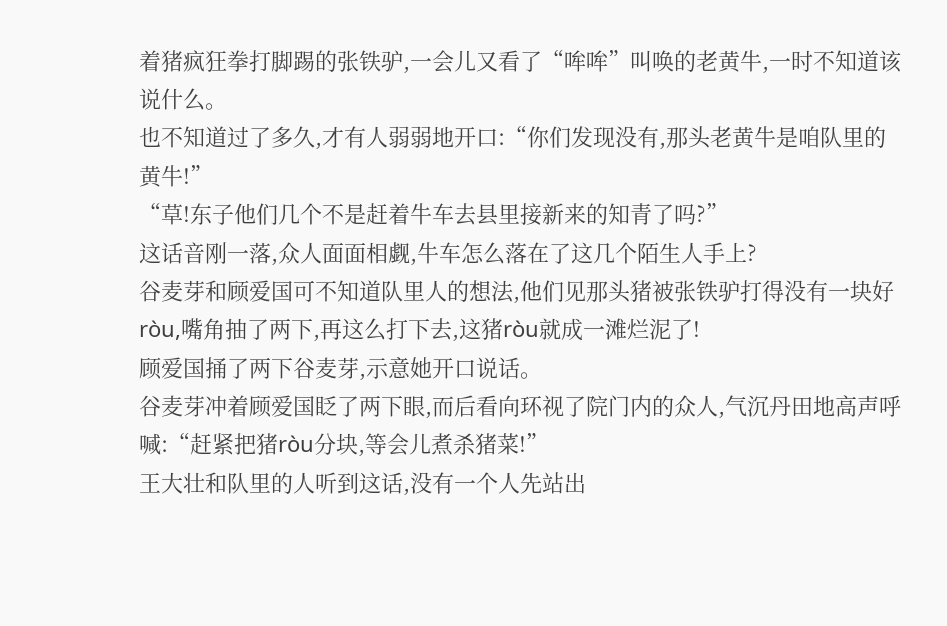着猪疯狂拳打脚踢的张铁驴,一会儿又看了“哞哞”叫唤的老黄牛,一时不知道该说什么。
也不知道过了多久,才有人弱弱地开口:“你们发现没有,那头老黄牛是咱队里的黄牛!”
“草!东子他们几个不是赶着牛车去县里接新来的知青了吗?”
这话音刚一落,众人面面相觑,牛车怎么落在了这几个陌生人手上?
谷麦芽和顾爱国可不知道队里人的想法,他们见那头猪被张铁驴打得没有一块好ròu,嘴角抽了两下,再这么打下去,这猪ròu就成一滩烂泥了!
顾爱国捅了两下谷麦芽,示意她开口说话。
谷麦芽冲着顾爱国眨了两下眼,而后看向环视了院门内的众人,气沉丹田地高声呼喊:“赶紧把猪ròu分块,等会儿煮杀猪菜!”
王大壮和队里的人听到这话,没有一个人先站出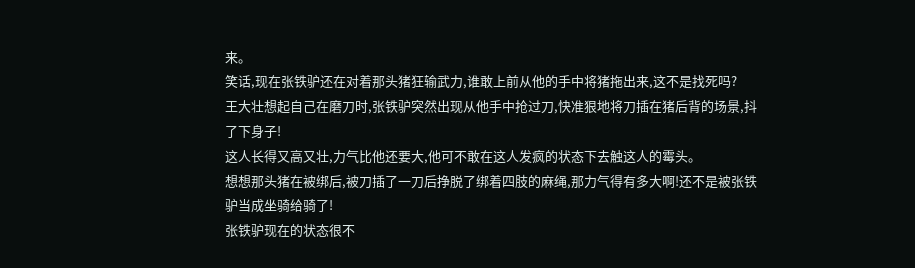来。
笑话,现在张铁驴还在对着那头猪狂输武力,谁敢上前从他的手中将猪拖出来,这不是找死吗?
王大壮想起自己在磨刀时,张铁驴突然出现从他手中抢过刀,快准狠地将刀插在猪后背的场景,抖了下身子!
这人长得又高又壮,力气比他还要大,他可不敢在这人发疯的状态下去触这人的霉头。
想想那头猪在被绑后,被刀插了一刀后挣脱了绑着四肢的麻绳,那力气得有多大啊!还不是被张铁驴当成坐骑给骑了!
张铁驴现在的状态很不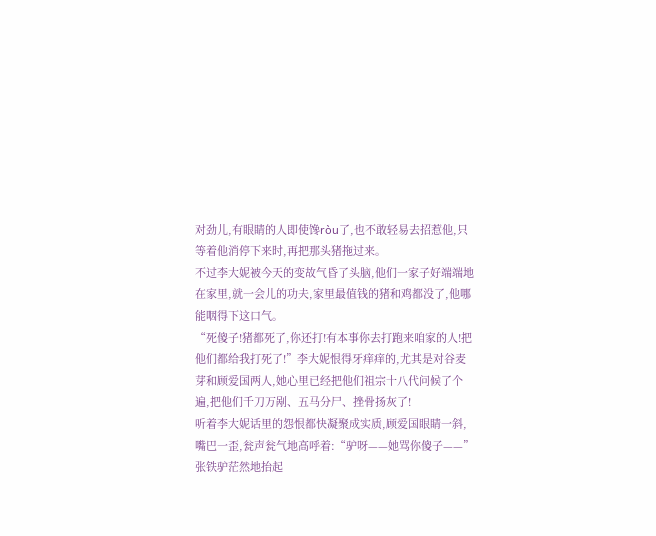对劲儿,有眼睛的人即使馋ròu了,也不敢轻易去招惹他,只等着他消停下来时,再把那头猪拖过来。
不过李大妮被今天的变故气昏了头脑,他们一家子好端端地在家里,就一会儿的功夫,家里最值钱的猪和鸡都没了,他哪能咽得下这口气。
“死傻子!猪都死了,你还打!有本事你去打跑来咱家的人!把他们都给我打死了!”李大妮恨得牙痒痒的,尤其是对谷麦芽和顾爱国两人,她心里已经把他们祖宗十八代问候了个遍,把他们千刀万剐、五马分尸、挫骨扬灰了!
听着李大妮话里的怨恨都快凝聚成实质,顾爱国眼睛一斜,嘴巴一歪,瓮声瓮气地高呼着:“驴呀——她骂你傻子——”
张铁驴茫然地抬起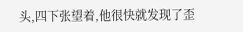头,四下张望着,他很快就发现了歪